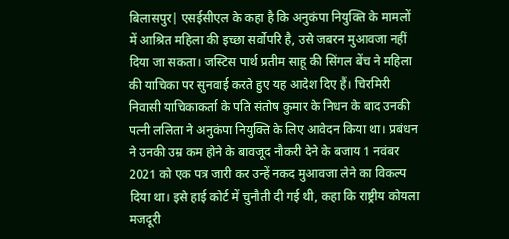बिलासपुर| एसईसीएल के कहा है कि अनुकंपा नियुक्ति के मामलों में आश्रित महिला की इच्छा सर्वोपरि है, उसे जबरन मुआवजा नहीं दिया जा सकता। जस्टिस पार्थ प्रतीम साहू की सिंगल बेंच ने महिला की याचिका पर सुनवाई करते हुए यह आदेश दिए हैं। चिरमिरी निवासी याचिकाकर्ता के पति संतोष कुमार के निधन के बाद उनकी पत्नी ललिता ने अनुकंपा नियुक्ति के लिए आवेदन किया था। प्रबंधन ने उनकी उम्र कम होने के बावजूद नौकरी देने के बजाय 1 नवंबर 2021 को एक पत्र जारी कर उन्हें नकद मुआवजा लेने का विकल्प दिया था। इसे हाई कोर्ट में चुनौती दी गई थी, कहा कि राष्ट्रीय कोयला मजदूरी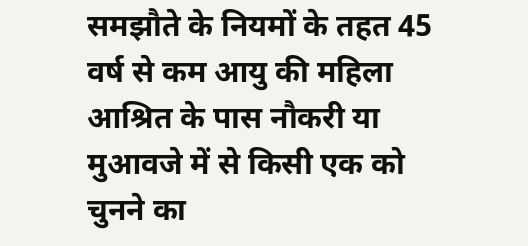समझौते के नियमों के तहत 45 वर्ष से कम आयु की महिला आश्रित के पास नौकरी या मुआवजे में से किसी एक को चुनने का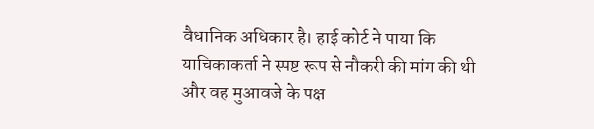वैधानिक अधिकार है। हाई कोर्ट ने पाया कि याचिकाकर्ता ने स्पष्ट रूप से नौकरी की मांग की थी और वह मुआवजे के पक्ष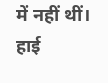में नहीं थीं। हाई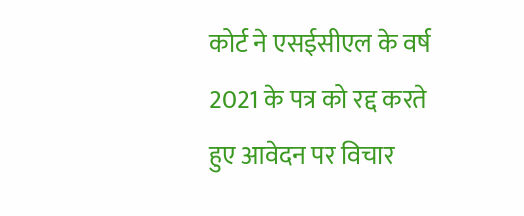कोर्ट ने एसईसीएल के वर्ष 2021 के पत्र को रद्द करते हुए आवेदन पर विचार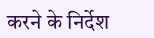करने के निर्देश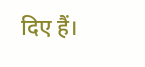दिए हैं।